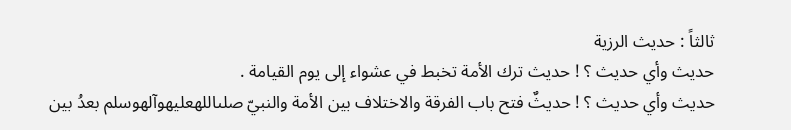ثالثاً : حديث الرزية
حديث وأي حديث ؟ ! حديث ترك الأمة تخبط في عشواء إلى يوم القيامة .
حديث وأي حديث ؟ ! حديثٌ فتح باب الفرقة والاختلاف بين الأمة والنبيّ صلىاللهعليهوآلهوسلم بعدُ بين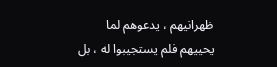ظهرانيهم ، يدعوهم لما يحييهم فلم يستجيبوا له ، بل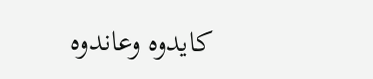كايدوه وعاندوه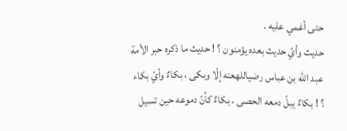حتى أغمي عليه .
حديث وأيّ حديث بعده يؤمنون ؟ ! حديث ما ذكره حبر الأمة عبد الله بن عباس رضياللهعنه إلّا وبكى ، بكاءٌ وأيّ بكاء ؟ ! بكاءٌ يبلّ دمعه الحصى ، بكاءٌ كأنّ دموعه حين تسيل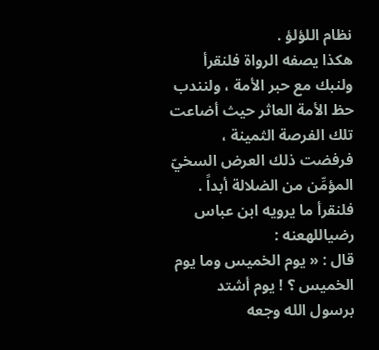نظام اللؤلؤ .
هكذا يصفه الرواة فلنقرأ ولنبك مع حبر الأمة ، ولنندب حظ الأمة العاثر حيث أضاعت تلك الفرصة الثمينة ، فرفضت ذلك العرض السخيّ المؤمِّن من الضلالة أبداً .
فلنقرأ ما يرويه ابن عباس رضياللهعنه :
قال : « يوم الخميس وما يوم الخميس ؟ ! يوم أشتد برسول الله وجعه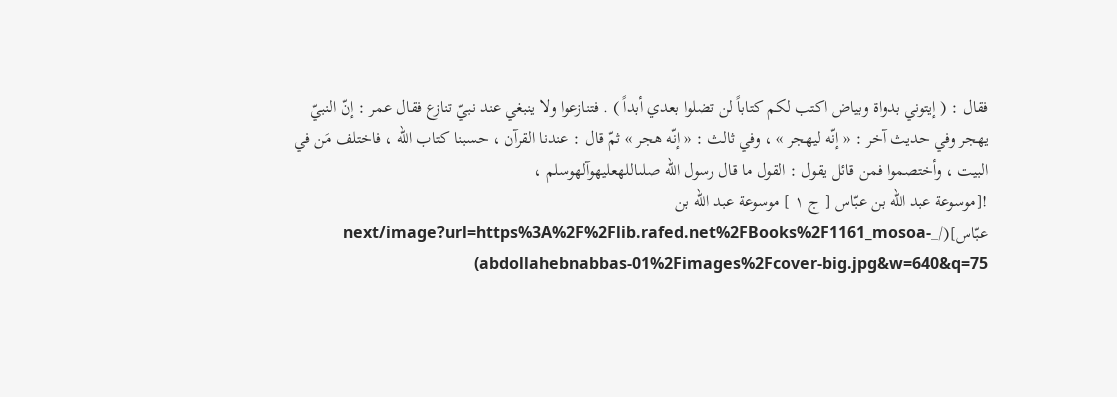فقال : ( إيتوني بدواة وبياض اكتب لكم كتاباً لن تضلوا بعدي أبداً ) . فتنازعوا ولا ينبغي عند نبيّ تنازع فقال عمر : إنّ النبيّ
يهجر وفي حديث آخر : « إنّه ليهجر » ، وفي ثالث : « إنّه هجر » ثمّ قال : عندنا القرآن ، حسبنا كتاب الله ، فاختلف مَن في البيت ، وأختصموا فمن قائل يقول : القول ما قال رسول الله صلىاللهعليهوآلهوسلم ،
![موسوعة عبد الله بن عبّاس [ ج ١ ] موسوعة عبد الله بن عبّاس](/_next/image?url=https%3A%2F%2Flib.rafed.net%2FBooks%2F1161_mosoa-abdollahebnabbas-01%2Fimages%2Fcover-big.jpg&w=640&q=75)